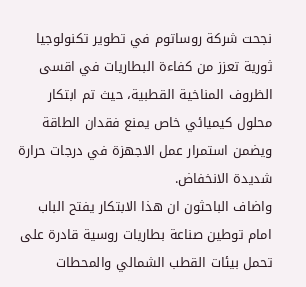نجحت شركة روساتوم في تطوير تكنولوجيا ثورية تعزز من كفاءة البطاريات في اقسى الظروف المناخية القطبية، حيث تم ابتكار محلول كيميائي خاص يمنع فقدان الطاقة ويضمن استمرار عمل الاجهزة في درجات حرارة شديدة الانخفاض.
واضاف الباحثون ان هذا الابتكار يفتح الباب امام توطين صناعة بطاريات روسية قادرة على تحمل بيئات القطب الشمالي والمحطات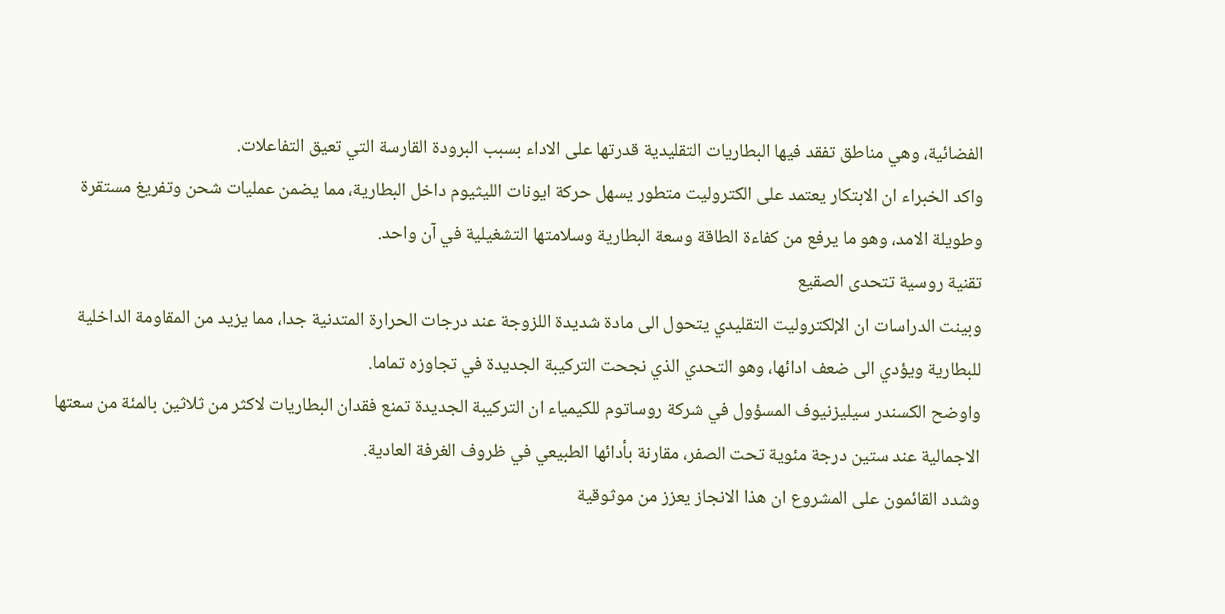الفضائية، وهي مناطق تفقد فيها البطاريات التقليدية قدرتها على الاداء بسبب البرودة القارسة التي تعيق التفاعلات.
واكد الخبراء ان الابتكار يعتمد على الكتروليت متطور يسهل حركة ايونات الليثيوم داخل البطارية، مما يضمن عمليات شحن وتفريغ مستقرة وطويلة الامد، وهو ما يرفع من كفاءة الطاقة وسعة البطارية وسلامتها التشغيلية في آن واحد.
تقنية روسية تتحدى الصقيع
وبينت الدراسات ان الإلكتروليت التقليدي يتحول الى مادة شديدة اللزوجة عند درجات الحرارة المتدنية جدا، مما يزيد من المقاومة الداخلية للبطارية ويؤدي الى ضعف ادائها، وهو التحدي الذي نجحت التركيبة الجديدة في تجاوزه تماما.
واوضح الكسندر سيليزنيوف المسؤول في شركة روساتوم للكيمياء ان التركيبة الجديدة تمنع فقدان البطاريات لاكثر من ثلاثين بالمئة من سعتها الاجمالية عند ستين درجة مئوية تحت الصفر، مقارنة بأدائها الطبيعي في ظروف الغرفة العادية.
وشدد القائمون على المشروع ان هذا الانجاز يعزز من موثوقية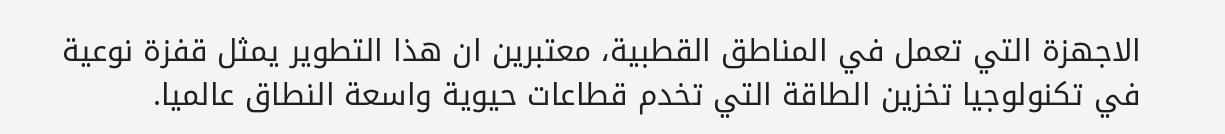الاجهزة التي تعمل في المناطق القطبية، معتبرين ان هذا التطوير يمثل قفزة نوعية في تكنولوجيا تخزين الطاقة التي تخدم قطاعات حيوية واسعة النطاق عالميا.